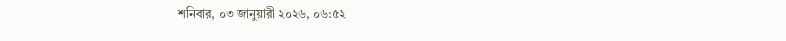শনিবার, ০৩ জানুয়ারী ২০২৬, ০৬:৫২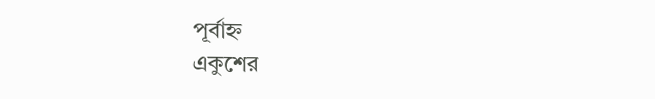পূর্বাহ্ন
একুশের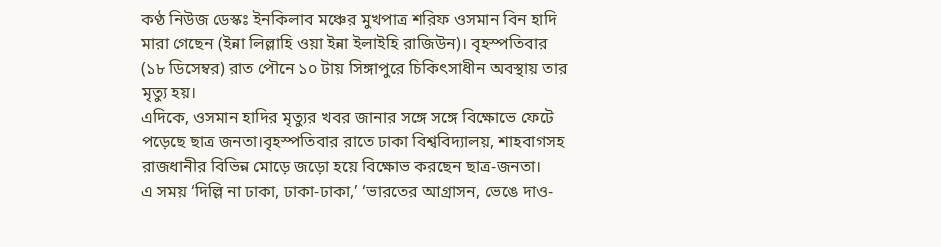কণ্ঠ নিউজ ডেস্কঃ ইনকিলাব মঞ্চের মুখপাত্র শরিফ ওসমান বিন হাদি মারা গেছেন (ইন্না লিল্লাহি ওয়া ইন্না ইলাইহি রাজিউন)। বৃহস্পতিবার (১৮ ডিসেম্বর) রাত পৌনে ১০ টায় সিঙ্গাপুরে চিকিৎসাধীন অবস্থায় তার মৃত্যু হয়।
এদিকে, ওসমান হাদির মৃত্যুর খবর জানার সঙ্গে সঙ্গে বিক্ষোভে ফেটে পড়েছে ছাত্র জনতা।বৃহস্পতিবার রাতে ঢাকা বিশ্ববিদ্যালয়, শাহবাগসহ রাজধানীর বিভিন্ন মোড়ে জড়ো হয়ে বিক্ষোভ করছেন ছাত্র-জনতা।
এ সময় ‘দিল্লি না ঢাকা, ঢাকা-ঢাকা,’ ‘ভারতের আগ্রাসন, ভেঙে দাও-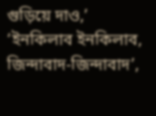গুড়িয়ে দাও,’ ‘ইনকিলাব ইনকিলাব, জিন্দাবাদ-জিন্দাবাদ’,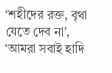‘শহীদের রক্ত, বৃথা যেতে দেব না’, ‘আমরা সবাই হাদি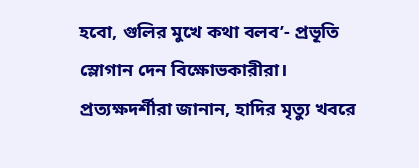হবো, গুলির মুখে কথা বলব’- প্রভূতি স্লোগান দেন বিক্ষোভকারীরা।
প্রত্যক্ষদর্শীরা জানান, হাদির মৃত্যু খবরে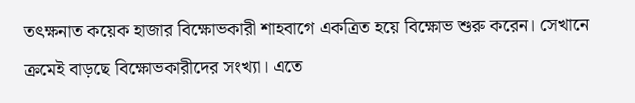তৎক্ষনাত কয়েক হাজার বিক্ষোভকারী শাহবাগে একত্রিত হয়ে বিক্ষোভ শুরু করেন। সেখানে ক্রমেই বাড়ছে বিক্ষোভকারীদের সংখ্যা। এতে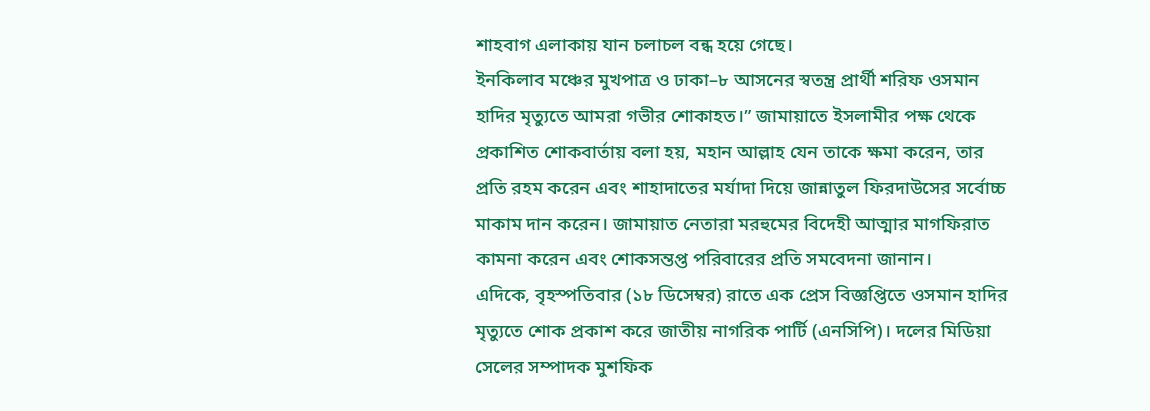শাহবাগ এলাকায় যান চলাচল বন্ধ হয়ে গেছে।
ইনকিলাব মঞ্চের মুখপাত্র ও ঢাকা–৮ আসনের স্বতন্ত্র প্রার্থী শরিফ ওসমান হাদির মৃত্যুতে আমরা গভীর শোকাহত।” জামায়াতে ইসলামীর পক্ষ থেকে প্রকাশিত শোকবার্তায় বলা হয়, মহান আল্লাহ যেন তাকে ক্ষমা করেন, তার প্রতি রহম করেন এবং শাহাদাতের মর্যাদা দিয়ে জান্নাতুল ফিরদাউসের সর্বোচ্চ মাকাম দান করেন। জামায়াত নেতারা মরহুমের বিদেহী আত্মার মাগফিরাত কামনা করেন এবং শোকসন্তপ্ত পরিবারের প্রতি সমবেদনা জানান।
এদিকে, বৃহস্পতিবার (১৮ ডিসেম্বর) রাতে এক প্রেস বিজ্ঞপ্তিতে ওসমান হাদির মৃত্যুতে শোক প্রকাশ করে জাতীয় নাগরিক পার্টি (এনসিপি)। দলের মিডিয়া সেলের সম্পাদক মুশফিক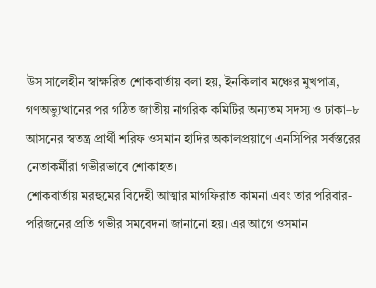উস সালেহীন স্বাক্ষরিত শোকবার্তায় বলা হয়, ইনকিলাব মঞ্চের মুখপাত্র, গণঅভ্যুত্থানের পর গঠিত জাতীয় নাগরিক কমিটির অন্যতম সদস্য ও ঢাকা–৮ আসনের স্বতন্ত্র প্রার্থী শরিফ ওসমান হাদির অকালপ্রয়াণে এনসিপির সর্বস্তরের নেতাকর্মীরা গভীরভাবে শোকাহত।
শোকবার্তায় মরহুমের বিদেহী আত্মার মাগফিরাত কামনা এবং তার পরিবার-পরিজনের প্রতি গভীর সমবেদনা জানানো হয়। এর আগে ওসমান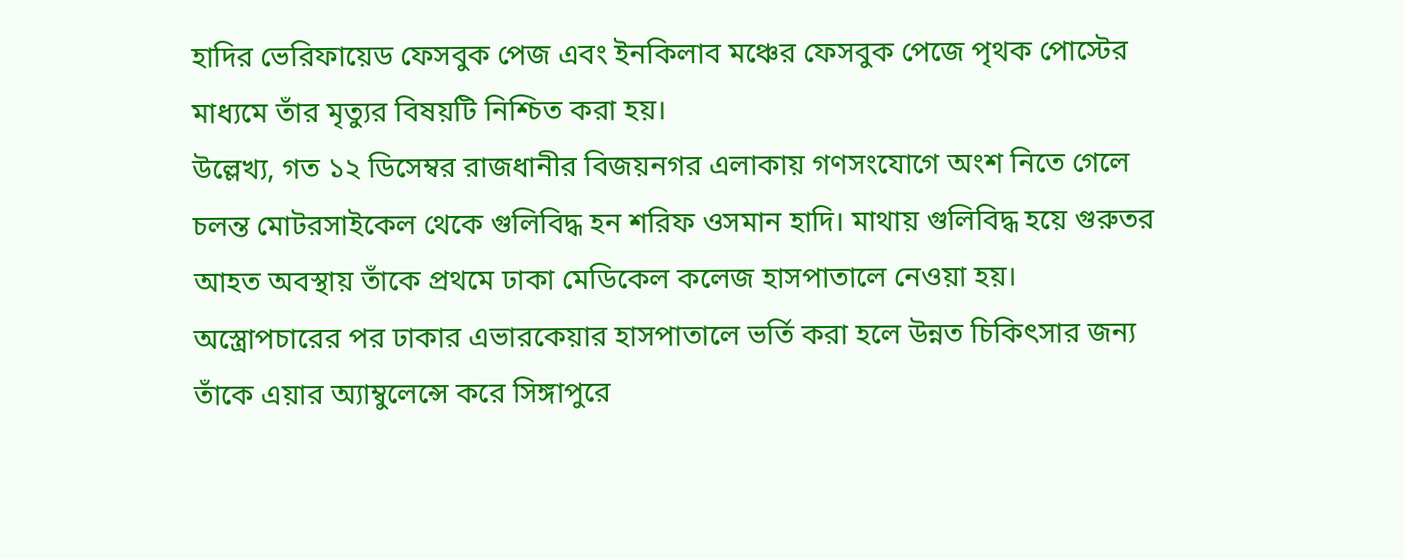হাদির ভেরিফায়েড ফেসবুক পেজ এবং ইনকিলাব মঞ্চের ফেসবুক পেজে পৃথক পোস্টের মাধ্যমে তাঁর মৃত্যুর বিষয়টি নিশ্চিত করা হয়।
উল্লেখ্য, গত ১২ ডিসেম্বর রাজধানীর বিজয়নগর এলাকায় গণসংযোগে অংশ নিতে গেলে চলন্ত মোটরসাইকেল থেকে গুলিবিদ্ধ হন শরিফ ওসমান হাদি। মাথায় গুলিবিদ্ধ হয়ে গুরুতর আহত অবস্থায় তাঁকে প্রথমে ঢাকা মেডিকেল কলেজ হাসপাতালে নেওয়া হয়। অস্ত্রোপচারের পর ঢাকার এভারকেয়ার হাসপাতালে ভর্তি করা হলে উন্নত চিকিৎসার জন্য তাঁকে এয়ার অ্যাম্বুলেন্সে করে সিঙ্গাপুরে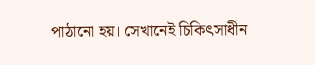পাঠানো হয়। সেখানেই চিকিৎসাধীন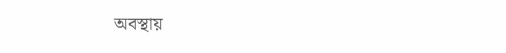অবস্থায়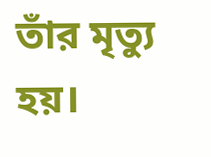তাঁর মৃত্যু হয়।